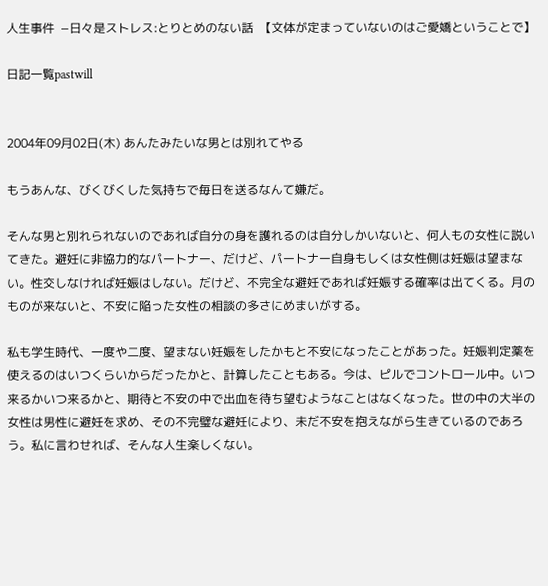人生事件  −日々是ストレス:とりとめのない話  【文体が定まっていないのはご愛嬌ということで】

日記一覧pastwill


2004年09月02日(木) あんたみたいな男とは別れてやる

もうあんな、びくびくした気持ちで毎日を送るなんて嫌だ。

そんな男と別れられないのであれば自分の身を護れるのは自分しかいないと、何人もの女性に説いてきた。避妊に非協力的なパートナー、だけど、パートナー自身もしくは女性側は妊娠は望まない。性交しなければ妊娠はしない。だけど、不完全な避妊であれば妊娠する確率は出てくる。月のものが来ないと、不安に陥った女性の相談の多さにめまいがする。

私も学生時代、一度や二度、望まない妊娠をしたかもと不安になったことがあった。妊娠判定薬を使えるのはいつくらいからだったかと、計算したこともある。今は、ピルでコントロール中。いつ来るかいつ来るかと、期待と不安の中で出血を待ち望むようなことはなくなった。世の中の大半の女性は男性に避妊を求め、その不完璧な避妊により、未だ不安を抱えながら生きているのであろう。私に言わせれば、そんな人生楽しくない。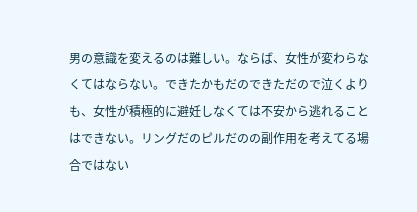男の意識を変えるのは難しい。ならば、女性が変わらなくてはならない。できたかもだのできただので泣くよりも、女性が積極的に避妊しなくては不安から逃れることはできない。リングだのピルだのの副作用を考えてる場合ではない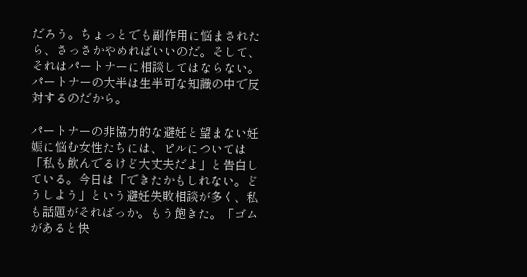だろう。ちょっとでも副作用に悩まされたら、さっさかやめればいいのだ。そして、それはパートナーに相談してはならない。パートナーの大半は生半可な知識の中で反対するのだから。

パートナーの非協力的な避妊と望まない妊娠に悩む女性たちには、ピルについては「私も飲んでるけど大丈夫だよ」と告白している。今日は「できたかもしれない。どうしよう」という避妊失敗相談が多く、私も話題がそればっか。もう飽きた。「ゴムがあると快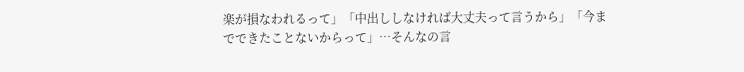楽が損なわれるって」「中出ししなければ大丈夫って言うから」「今までできたことないからって」…そんなの言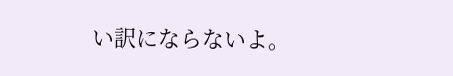い訳にならないよ。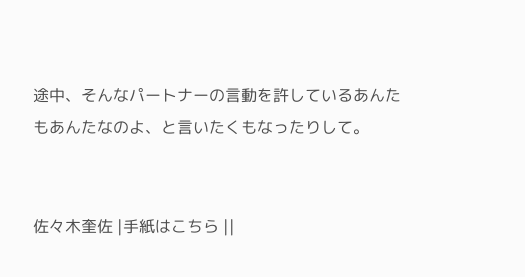途中、そんなパートナーの言動を許しているあんたもあんたなのよ、と言いたくもなったりして。


佐々木奎佐 |手紙はこちら ||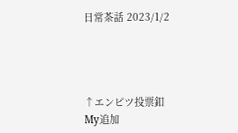日常茶話 2023/1/2




↑エンピツ投票釦
My追加